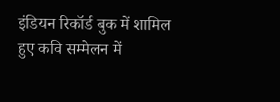इंडियन रिकॉर्ड बुक में शामिल हुए कवि सम्मेलन में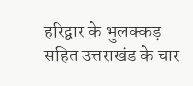हरिद्वार के भुलक्कड़ सहित उत्तराखंड के चार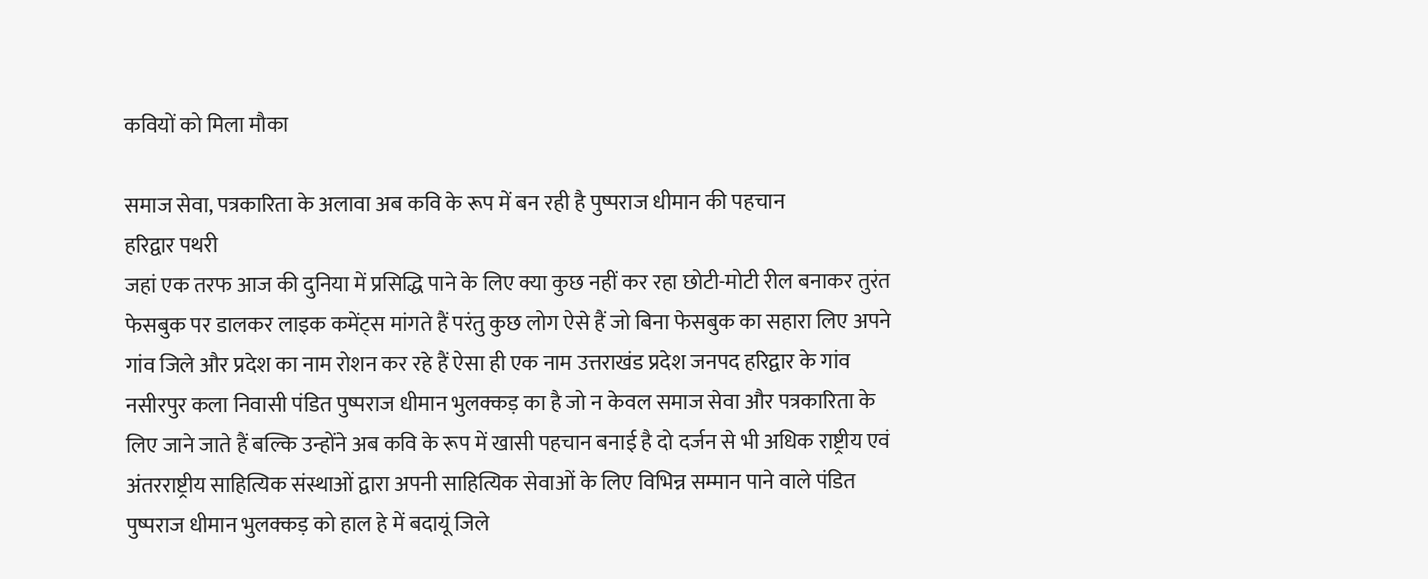कवियों को मिला मौका

समाज सेवा, पत्रकारिता के अलावा अब कवि के रूप में बन रही है पुष्पराज धीमान की पहचान
हरिद्वार पथरी
जहां एक तरफ आज की दुनिया में प्रसिद्धि पाने के लिए क्या कुछ नहीं कर रहा छोटी-मोटी रील बनाकर तुरंत फेसबुक पर डालकर लाइक कमेंट्स मांगते हैं परंतु कुछ लोग ऐसे हैं जो बिना फेसबुक का सहारा लिए अपने गांव जिले और प्रदेश का नाम रोशन कर रहे हैं ऐसा ही एक नाम उत्तराखंड प्रदेश जनपद हरिद्वार के गांव नसीरपुर कला निवासी पंडित पुष्पराज धीमान भुलक्कड़ का है जो न केवल समाज सेवा और पत्रकारिता के लिए जाने जाते हैं बल्कि उन्होंने अब कवि के रूप में खासी पहचान बनाई है दो दर्जन से भी अधिक राष्ट्रीय एवं अंतरराष्ट्रीय साहित्यिक संस्थाओं द्वारा अपनी साहित्यिक सेवाओं के लिए विभिन्न सम्मान पाने वाले पंडित पुष्पराज धीमान भुलक्कड़ को हाल हे में बदायूं जिले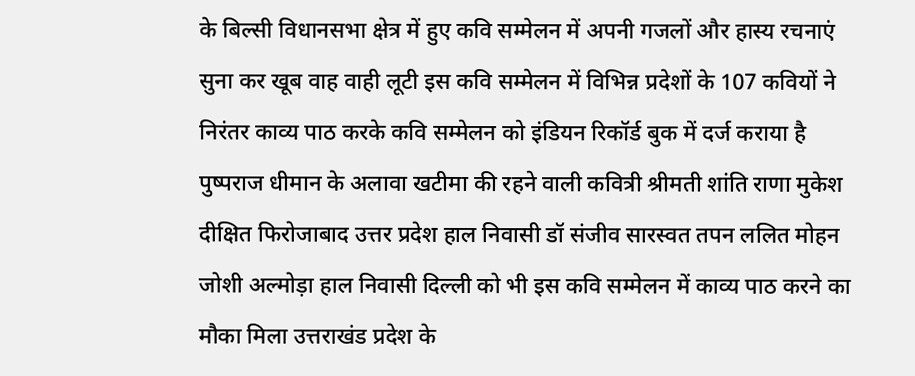के बिल्सी विधानसभा क्षेत्र में हुए कवि सम्मेलन में अपनी गजलों और हास्य रचनाएं सुना कर खूब वाह वाही लूटी इस कवि सम्मेलन में विभिन्न प्रदेशों के 107 कवियों ने निरंतर काव्य पाठ करके कवि सम्मेलन को इंडियन रिकॉर्ड बुक में दर्ज कराया है पुष्पराज धीमान के अलावा खटीमा की रहने वाली कवित्री श्रीमती शांति राणा मुकेश दीक्षित फिरोजाबाद उत्तर प्रदेश हाल निवासी डॉ संजीव सारस्वत तपन ललित मोहन जोशी अल्मोड़ा हाल निवासी दिल्ली को भी इस कवि सम्मेलन में काव्य पाठ करने का मौका मिला उत्तराखंड प्रदेश के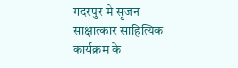गदरपुर मे सृजन साक्षात्कार साहित्यिक कार्यक्रम के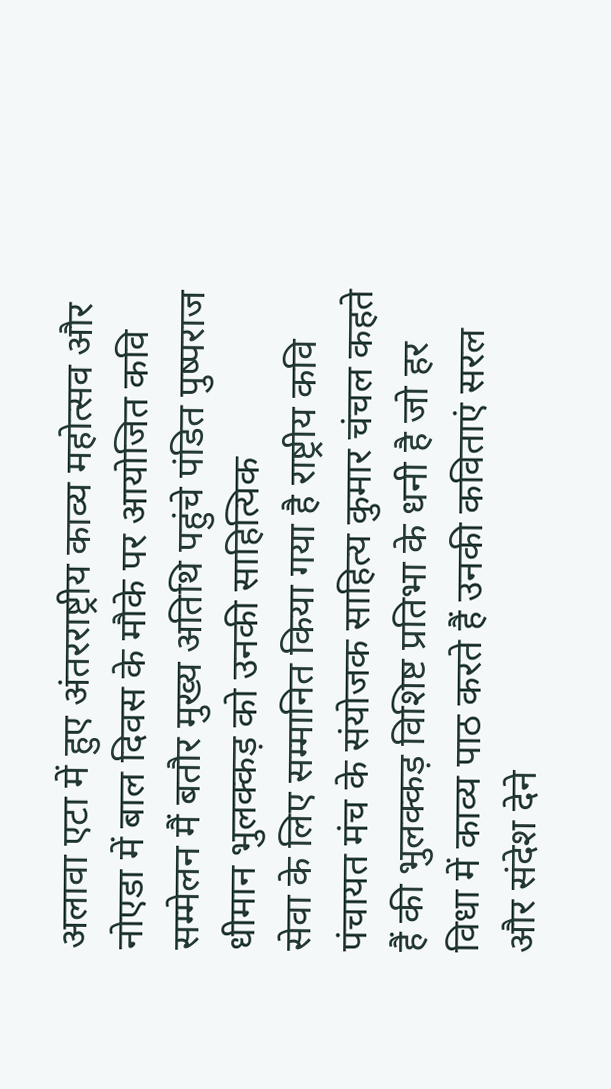अलावा एटा में हुए अंतरराष्ट्रीय काव्य महोत्सव और नोएडा में बाल दिवस के मौके पर आयोजित कवि सम्मेलन मैं बतौर मुख्य अतिथि पहुंचे पंडित पुष्पराज धीमान भुलक्कड़ को उनकी साहित्यिक
सेवा के लिए सम्मानित किया गया है राष्ट्रीय कवि पंचायत मंच के संयोजक साहित्य कुमार चंचल कहते हैं की भुलक्कड़ विशिष्ट प्रतिभा के धनी है जो हर विधा में काव्य पाठ करते हैं उनकी कविताएं सरल और संदेश देने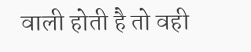वाली होती है तो वही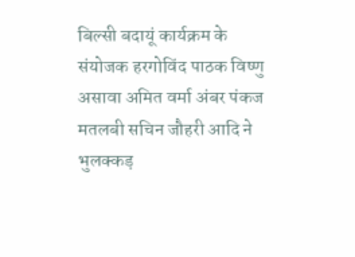बिल्सी बदायूं कार्यक्रम के संयोजक हरगोविंद पाठक विष्णु असावा अमित वर्मा अंबर पंकज मतलबी सचिन जौहरी आदि ने भुलक्कड़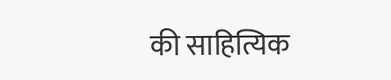की साहित्यिक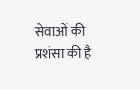सेवाओं की प्रशंसा की है